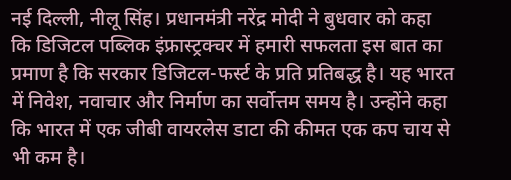नई दिल्ली, नीलू सिंह। प्रधानमंत्री नरेंद्र मोदी ने बुधवार को कहा कि डिजिटल पब्लिक इंफ्रास्ट्रक्चर में हमारी सफलता इस बात का प्रमाण है कि सरकार डिजिटल-फर्स्ट के प्रति प्रतिबद्ध है। यह भारत में निवेश, नवाचार और निर्माण का सर्वोत्तम समय है। उन्होंने कहा कि भारत में एक जीबी वायरलेस डाटा की कीमत एक कप चाय से भी कम है।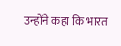उन्होंने कहा कि भारत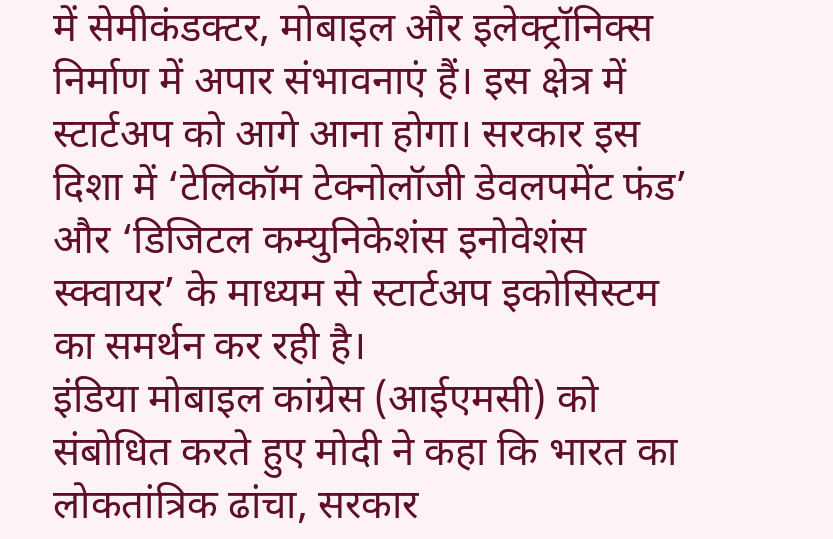में सेमीकंडक्टर, मोबाइल और इलेक्ट्रॉनिक्स निर्माण में अपार संभावनाएं हैं। इस क्षेत्र में स्टार्टअप को आगे आना होगा। सरकार इस दिशा में ‘टेलिकॉम टेक्नोलॉजी डेवलपमेंट फंड’ और ‘डिजिटल कम्युनिकेशंस इनोवेशंस स्क्वायर’ के माध्यम से स्टार्टअप इकोसिस्टम का समर्थन कर रही है।
इंडिया मोबाइल कांग्रेस (आईएमसी) को संबोधित करते हुए मोदी ने कहा कि भारत का लोकतांत्रिक ढांचा, सरकार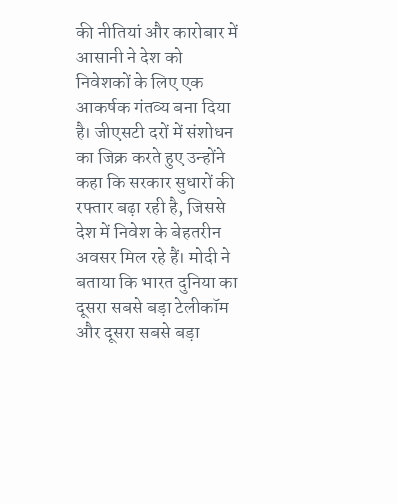की नीतियां और कारोबार में आसानी ने देश को निवेशकों के लिए एक आकर्षक गंतव्य बना दिया है। जीएसटी दरों में संशोधन का जिक्र करते हुए उन्होंने कहा कि सरकार सुधारों की रफ्तार बढ़ा रही है, जिससे देश में निवेश के बेहतरीन अवसर मिल रहे हैं। मोदी ने बताया कि भारत दुनिया का दूसरा सबसे बड़ा टेलीकॉम और दूसरा सबसे बड़ा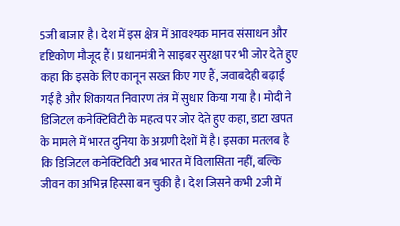5जी बाजार है। देश में इस क्षेत्र में आवश्यक मानव संसाधन और दृष्टिकोण मौजूद हैं। प्रधानमंत्री ने साइबर सुरक्षा पर भी जोर देते हुए कहा कि इसके लिए कानून सख्त किए गए हैं, जवाबदेही बढ़ाई गई है और शिकायत निवारण तंत्र में सुधार किया गया है। मोदी ने डिजिटल कनेक्टिविटी के महत्व पर जोर देते हुए कहा, डाटा खपत के मामले में भारत दुनिया के अग्रणी देशों में है। इसका मतलब है कि डिजिटल कनेक्टिविटी अब भारत में विलासिता नहीं, बल्कि जीवन का अभिन्न हिस्सा बन चुकी है। देश जिसने कभी 2जी में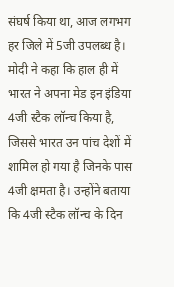संघर्ष किया था, आज लगभग हर जिले में 5जी उपलब्ध है। मोदी ने कहा कि हाल ही में भारत ने अपना मेड इन इंडिया 4जी स्टैक लॉन्च किया है, जिससे भारत उन पांच देशों में शामिल हो गया है जिनके पास 4जी क्षमता है। उन्होंने बताया कि 4जी स्टैक लॉन्च के दिन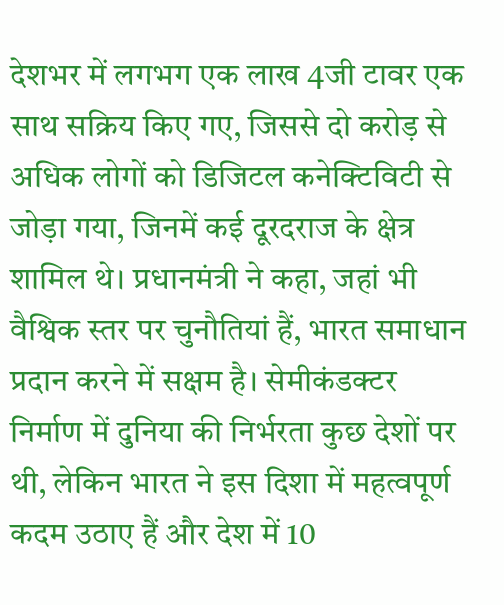देशभर में लगभग एक लाख 4जी टावर एक साथ सक्रिय किए गए, जिससे दो करोड़ से अधिक लोगों को डिजिटल कनेक्टिविटी से जोड़ा गया, जिनमें कई दूरदराज के क्षेत्र शामिल थे। प्रधानमंत्री ने कहा, जहां भी वैश्विक स्तर पर चुनौतियां हैं, भारत समाधान प्रदान करने में सक्षम है। सेमीकंडक्टर निर्माण में दुनिया की निर्भरता कुछ देशों पर थी, लेकिन भारत ने इस दिशा में महत्वपूर्ण कदम उठाए हैं और देश में 10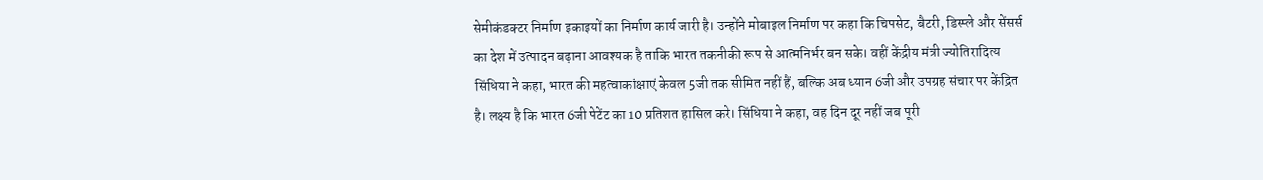सेमीकंडक्टर निर्माण इकाइयों का निर्माण कार्य जारी है। उन्होंने मोबाइल निर्माण पर कहा कि चिपसेट, बैटरी, डिस्प्ले और सेंसर्स का देश में उत्पादन बढ़ाना आवश्यक है ताकि भारत तकनीकी रूप से आत्मनिर्भर बन सके। वहीं केंद्रीय मंत्री ज्योतिरादित्य सिंधिया ने कहा, भारत की महत्वाकांक्षाएं केवल 5जी तक सीमित नहीं हैं, बल्कि अब ध्यान 6जी और उपग्रह संचार पर केंद्रित है। लक्ष्य है कि भारत 6जी पेटेंट का 10 प्रतिशत हासिल करे। सिंधिया ने कहा, वह दिन दूर नहीं जब पूरी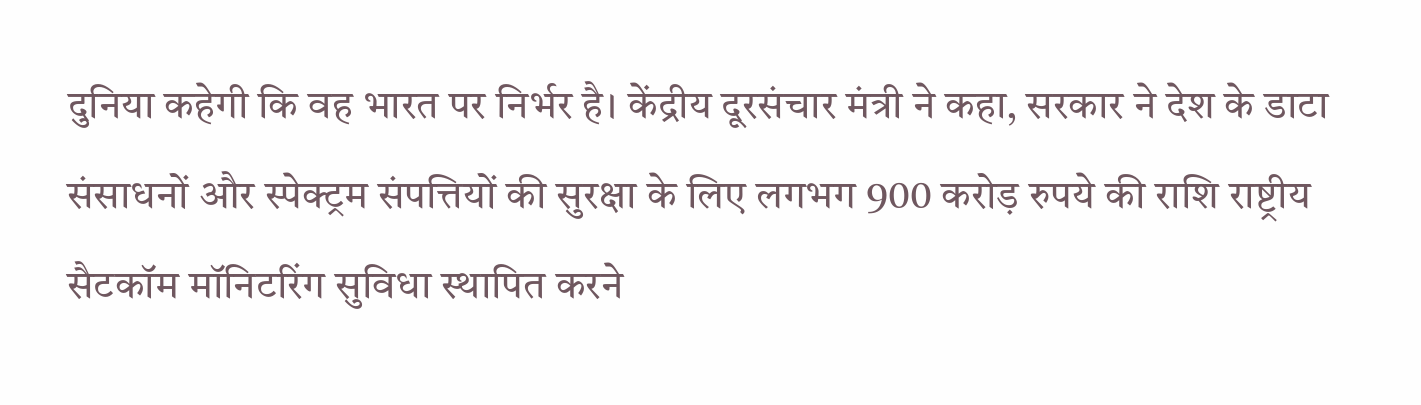दुनिया कहेगी कि वह भारत पर निर्भर है। केंद्रीय दूरसंचार मंत्री ने कहा, सरकार ने देश के डाटा संसाधनों और स्पेक्ट्रम संपत्तियों की सुरक्षा के लिए लगभग 900 करोड़ रुपये की राशि राष्ट्रीय सैटकॉम मॉनिटरिंग सुविधा स्थापित करने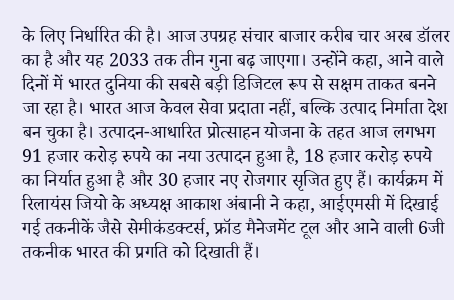के लिए निर्धारित की है। आज उपग्रह संचार बाजार करीब चार अरब डॉलर का है और यह 2033 तक तीन गुना बढ़ जाएगा। उन्होंने कहा, आने वाले दिनों में भारत दुनिया की सबसे बड़ी डिजिटल रूप से सक्षम ताकत बनने जा रहा है। भारत आज केवल सेवा प्रदाता नहीं, बल्कि उत्पाद निर्माता देश बन चुका है। उत्पादन-आधारित प्रोत्साहन योजना के तहत आज लगभग 91 हजार करोड़ रुपये का नया उत्पादन हुआ है, 18 हजार करोड़ रुपये का निर्यात हुआ है और 30 हजार नए रोजगार सृजित हुए हैं। कार्यक्रम में रिलायंस जियो के अध्यक्ष आकाश अंबानी ने कहा, आईएमसी में दिखाई गई तकनीकें जैसे सेमीकंडक्टर्स, फ्रॉड मैनेजमेंट टूल और आने वाली 6जी तकनीक भारत की प्रगति को दिखाती हैं।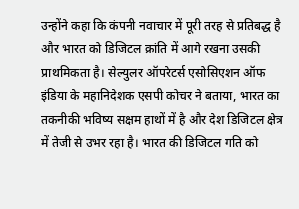उन्होंने कहा कि कंपनी नवाचार में पूरी तरह से प्रतिबद्ध है और भारत को डिजिटल क्रांति में आगे रखना उसकी प्राथमिकता है। सेल्युलर ऑपरेटर्स एसोसिएशन ऑफ इंडिया के महानिदेशक एसपी कोचर ने बताया, भारत का तकनीकी भविष्य सक्षम हाथों में है और देश डिजिटल क्षेत्र में तेजी से उभर रहा है। भारत की डिजिटल गति को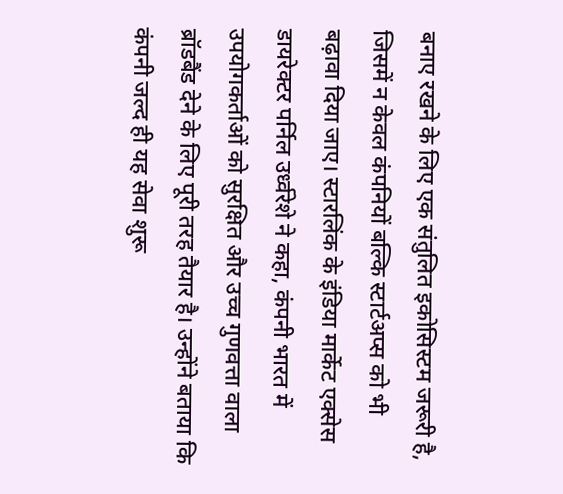बनाए रखने के लिए एक संतुलित इकोसिस्टम जरूरी है, जिसमें न केवल कंपनियों बल्कि स्टार्टअप्स को भी बढ़ावा दिया जाए। स्टारलिंक के इंडिया मार्केट एक्सेस डायरेक्टर पर्निल उर्ध्वरेशे ने कहा, कंपनी भारत में उपयोगकर्ताओं को सुरक्षित और उच्च गुणवत्ता वाला ब्रॉडबैंड देने के लिए पूरी तरह तैयार है। उन्होंने बताया कि कंपनी जल्द ही यह सेवा शुरू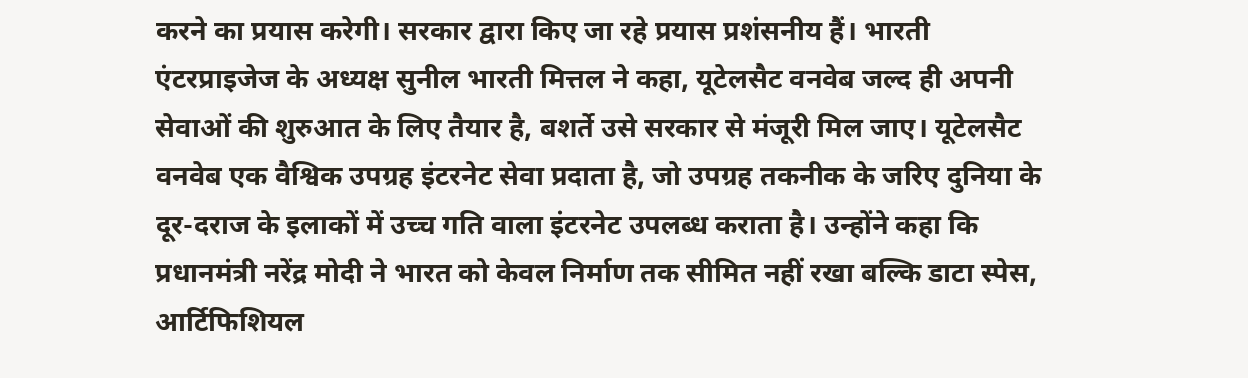करने का प्रयास करेगी। सरकार द्वारा किए जा रहे प्रयास प्रशंसनीय हैं। भारती एंटरप्राइजेज के अध्यक्ष सुनील भारती मित्तल ने कहा, यूटेलसैट वनवेब जल्द ही अपनी सेवाओं की शुरुआत के लिए तैयार है, बशर्ते उसे सरकार से मंजूरी मिल जाए। यूटेलसैट वनवेब एक वैश्विक उपग्रह इंटरनेट सेवा प्रदाता है, जो उपग्रह तकनीक के जरिए दुनिया के दूर-दराज के इलाकों में उच्च गति वाला इंटरनेट उपलब्ध कराता है। उन्होंने कहा कि प्रधानमंत्री नरेंद्र मोदी ने भारत को केवल निर्माण तक सीमित नहीं रखा बल्कि डाटा स्पेस, आर्टिफिशियल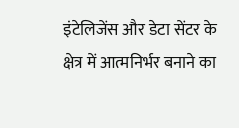इंटेलिजेंस और डेटा सेंटर के क्षेत्र में आत्मनिर्भर बनाने का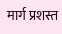मार्ग प्रशस्त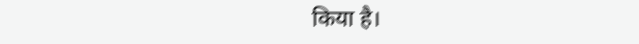किया है।